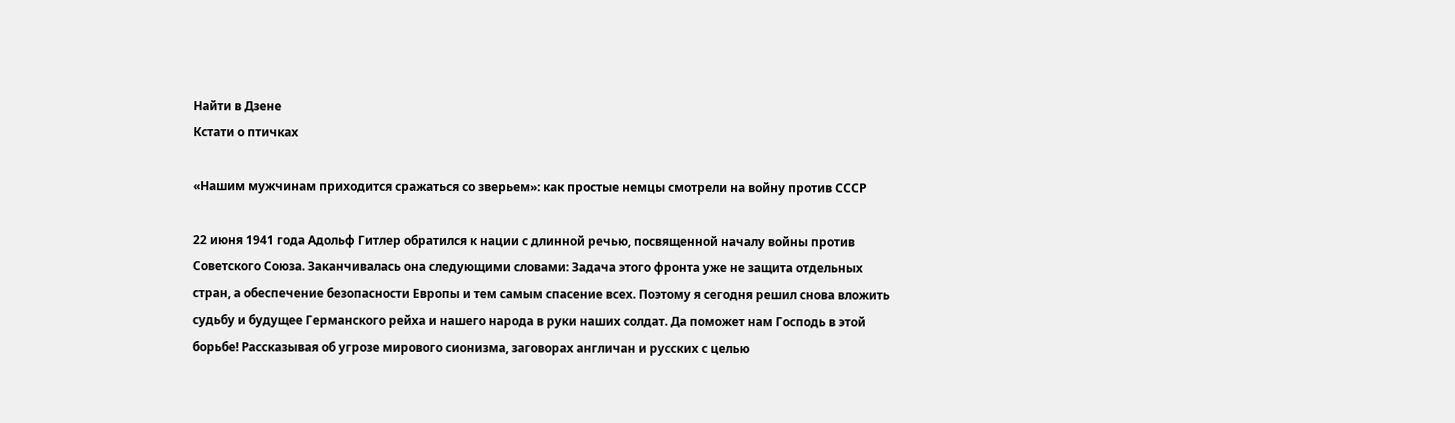Найти в Дзене
Кстати о птичках

«Нашим мужчинам приходится сражаться со зверьем»: как простые немцы смотрели на войну против СССР

22 июня 1941 года Адольф Гитлер обратился к нации с длинной речью, посвященной началу войны против Советского Союза. Заканчивалась она следующими словами: Задача этого фронта уже не защита отдельных стран, а обеспечение безопасности Европы и тем самым спасение всех. Поэтому я сегодня решил снова вложить судьбу и будущее Германского рейха и нашего народа в руки наших солдат. Да поможет нам Господь в этой борьбе! Рассказывая об угрозе мирового сионизма, заговорах англичан и русских с целью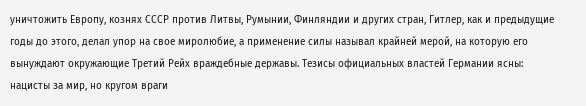уничтожить Европу, кознях СССР против Литвы, Румынии, Финляндии и других стран, Гитлер, как и предыдущие годы до этого, делал упор на свое миролюбие, а применение силы называл крайней мерой, на которую его вынуждают окружающие Третий Рейх враждебные державы. Тезисы официальных властей Германии ясны: нацисты за мир, но кругом враги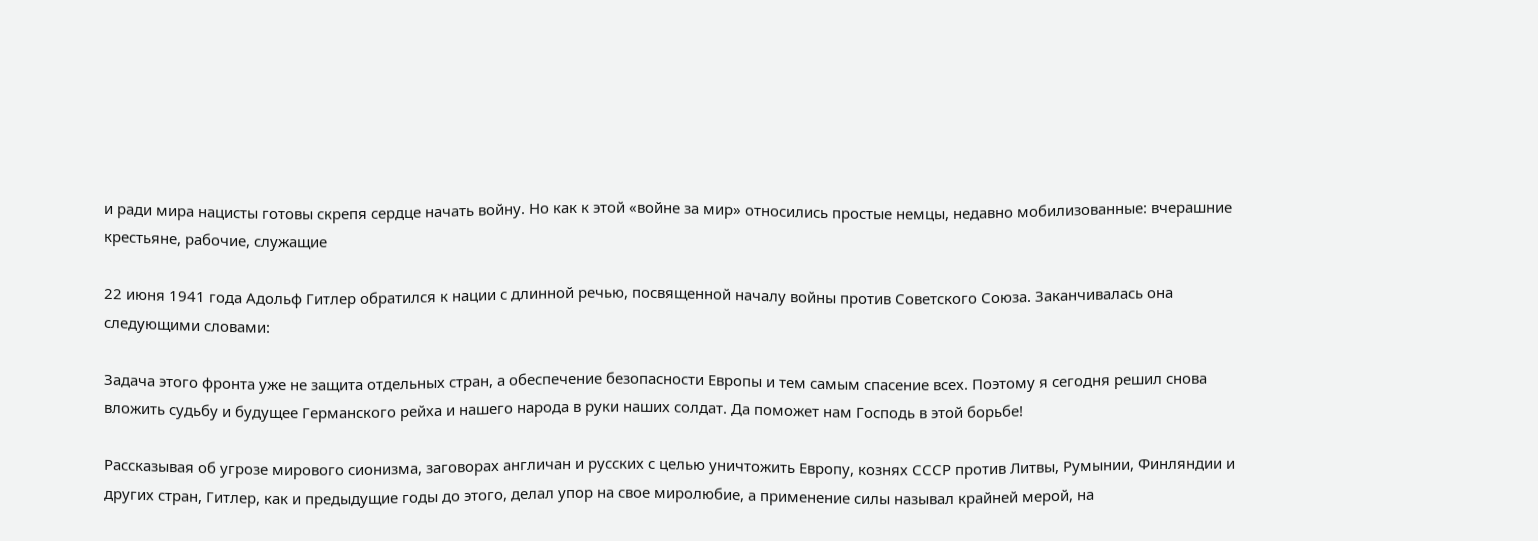и ради мира нацисты готовы скрепя сердце начать войну. Но как к этой «войне за мир» относились простые немцы, недавно мобилизованные: вчерашние крестьяне, рабочие, служащие

22 июня 1941 года Адольф Гитлер обратился к нации с длинной речью, посвященной началу войны против Советского Союза. Заканчивалась она следующими словами:

Задача этого фронта уже не защита отдельных стран, а обеспечение безопасности Европы и тем самым спасение всех. Поэтому я сегодня решил снова вложить судьбу и будущее Германского рейха и нашего народа в руки наших солдат. Да поможет нам Господь в этой борьбе!

Рассказывая об угрозе мирового сионизма, заговорах англичан и русских с целью уничтожить Европу, кознях СССР против Литвы, Румынии, Финляндии и других стран, Гитлер, как и предыдущие годы до этого, делал упор на свое миролюбие, а применение силы называл крайней мерой, на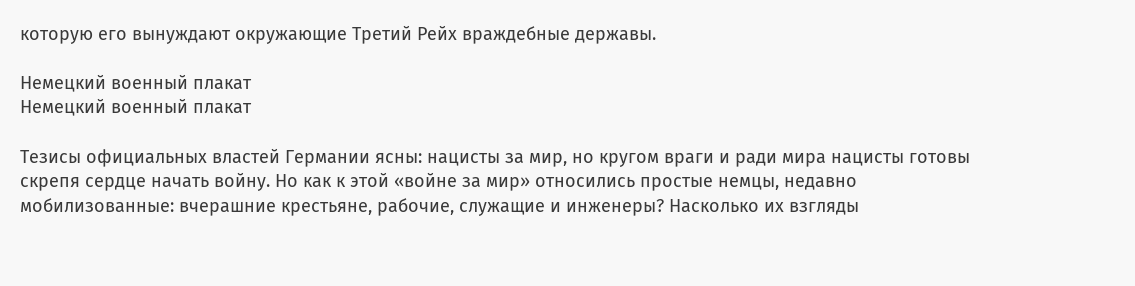которую его вынуждают окружающие Третий Рейх враждебные державы.

Немецкий военный плакат
Немецкий военный плакат

Тезисы официальных властей Германии ясны: нацисты за мир, но кругом враги и ради мира нацисты готовы скрепя сердце начать войну. Но как к этой «войне за мир» относились простые немцы, недавно мобилизованные: вчерашние крестьяне, рабочие, служащие и инженеры? Насколько их взгляды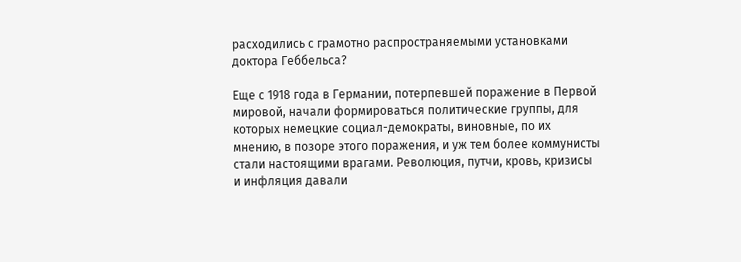расходились с грамотно распространяемыми установками доктора Геббельса?

Еще с 1918 года в Германии, потерпевшей поражение в Первой мировой, начали формироваться политические группы, для которых немецкие социал-демократы, виновные, по их мнению, в позоре этого поражения, и уж тем более коммунисты стали настоящими врагами. Революция, путчи, кровь, кризисы и инфляция давали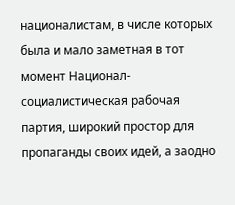националистам, в числе которых была и мало заметная в тот момент Национал-социалистическая рабочая партия, широкий простор для пропаганды своих идей, а заодно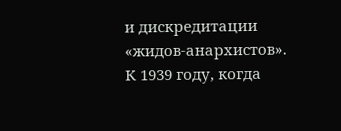и дискредитации «жидов-анархистов». К 1939 году, когда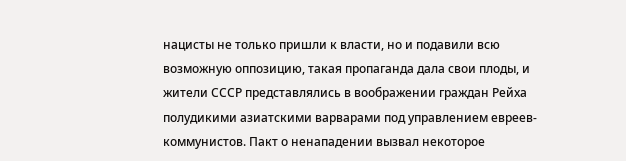нацисты не только пришли к власти, но и подавили всю возможную оппозицию, такая пропаганда дала свои плоды, и жители СССР представлялись в воображении граждан Рейха полудикими азиатскими варварами под управлением евреев-коммунистов. Пакт о ненападении вызвал некоторое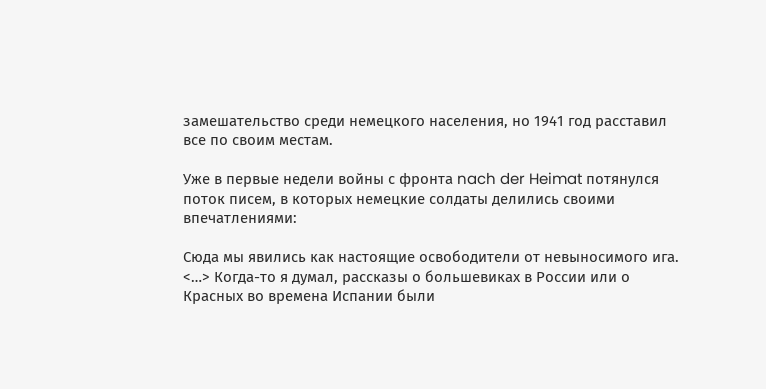замешательство среди немецкого населения, но 1941 год расставил все по своим местам.

Уже в первые недели войны с фронта nach der Heimat потянулся поток писем, в которых немецкие солдаты делились своими впечатлениями:

Сюда мы явились как настоящие освободители от невыносимого ига. <…> Когда-то я думал, рассказы о большевиках в России или о Красных во времена Испании были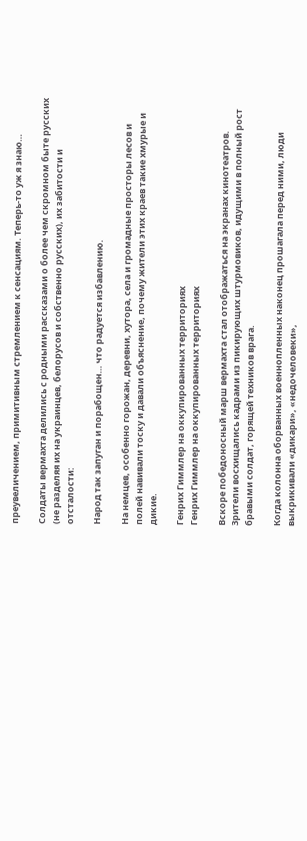преувеличением, примитивным стремлением к сенсациям. Теперь-то уж я знаю…

Солдаты вермахта делились с родными рассказами о более чем скромном быте русских (не разделяя их на украинцев, белорусов и собственно русских), их забитости и отсталости:

Народ так запуган и порабощен… что радуется избавлению.

На немцев, особенно горожан, деревни, хутора, села и громадные просторы лесов и полей навивали тоску и давали объяснение, почему жители этих краев такие хмурые и дикие.

Генрих Гиммлер на оккупированных территориях
Генрих Гиммлер на оккупированных территориях

Вскоре победоносный марш вермахта стал отображаться на экранах кинотеатров. Зрители восхищались кадрами из пикирующих штурмовиков, идущими в полный рост бравыми солдат, горящей техников врага.

Когда колонна оборванных военнопленных наконец прошагала перед ними, люди выкрикивали «дикари», «недочеловеки»,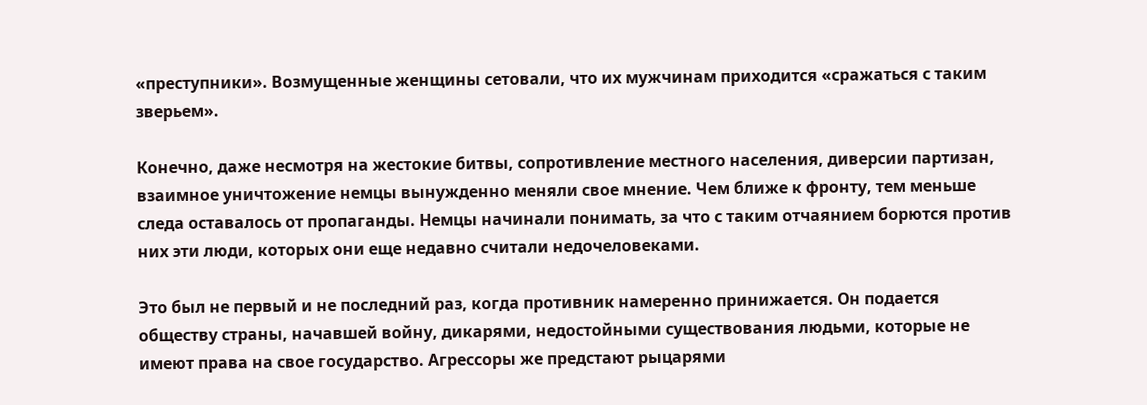«преступники». Возмущенные женщины сетовали, что их мужчинам приходится «сражаться с таким зверьем».

Конечно, даже несмотря на жестокие битвы, сопротивление местного населения, диверсии партизан, взаимное уничтожение немцы вынужденно меняли свое мнение. Чем ближе к фронту, тем меньше следа оставалось от пропаганды. Немцы начинали понимать, за что с таким отчаянием борются против них эти люди, которых они еще недавно считали недочеловеками.

Это был не первый и не последний раз, когда противник намеренно принижается. Он подается обществу страны, начавшей войну, дикарями, недостойными существования людьми, которые не имеют права на свое государство. Агрессоры же предстают рыцарями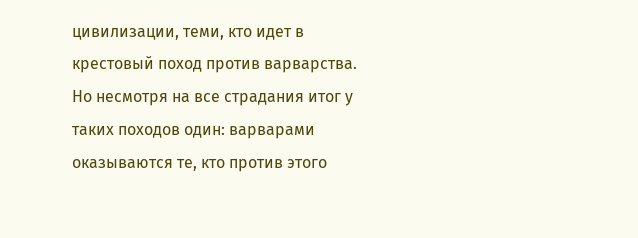цивилизации, теми, кто идет в крестовый поход против варварства. Но несмотря на все страдания итог у таких походов один: варварами оказываются те, кто против этого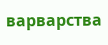варварства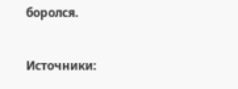боролся.

Источники: